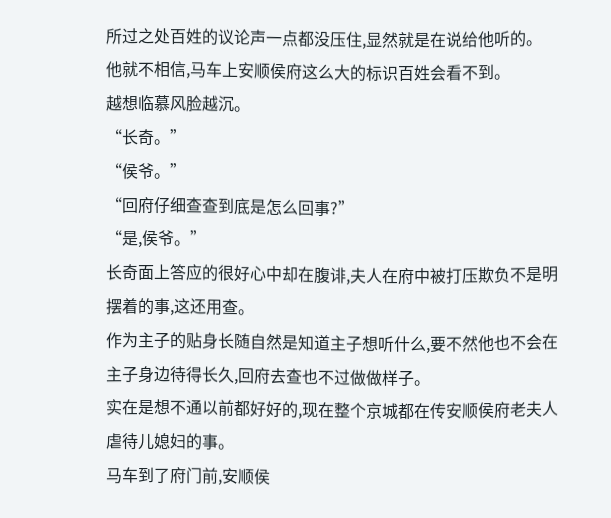所过之处百姓的议论声一点都没压住,显然就是在说给他听的。
他就不相信,马车上安顺侯府这么大的标识百姓会看不到。
越想临慕风脸越沉。
“长奇。”
“侯爷。”
“回府仔细查查到底是怎么回事?”
“是,侯爷。”
长奇面上答应的很好心中却在腹诽,夫人在府中被打压欺负不是明摆着的事,这还用查。
作为主子的贴身长随自然是知道主子想听什么,要不然他也不会在主子身边待得长久,回府去查也不过做做样子。
实在是想不通以前都好好的,现在整个京城都在传安顺侯府老夫人虐待儿媳妇的事。
马车到了府门前,安顺侯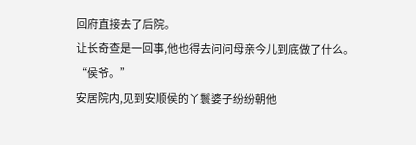回府直接去了后院。
让长奇查是一回事,他也得去问问母亲今儿到底做了什么。
“侯爷。”
安居院内,见到安顺侯的丫鬟婆子纷纷朝他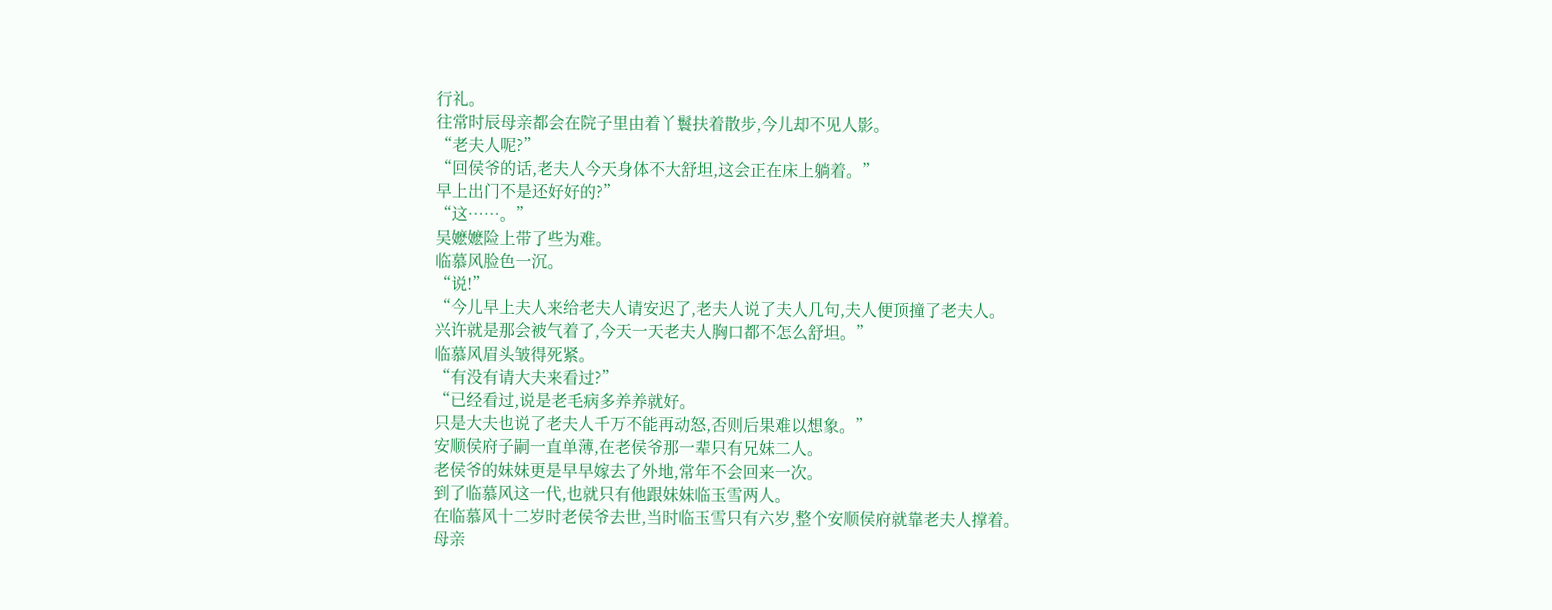行礼。
往常时辰母亲都会在院子里由着丫鬟扶着散步,今儿却不见人影。
“老夫人呢?”
“回侯爷的话,老夫人今天身体不大舒坦,这会正在床上躺着。”
早上出门不是还好好的?”
“这……。”
吴嬷嬷险上带了些为难。
临慕风脸色一沉。
“说!”
“今儿早上夫人来给老夫人请安迟了,老夫人说了夫人几句,夫人便顶撞了老夫人。
兴许就是那会被气着了,今天一天老夫人胸口都不怎么舒坦。”
临慕风眉头皱得死紧。
“有没有请大夫来看过?”
“已经看过,说是老毛病多养养就好。
只是大夫也说了老夫人千万不能再动怒,否则后果难以想象。”
安顺侯府子嗣一直单薄,在老侯爷那一辈只有兄妹二人。
老侯爷的妹妹更是早早嫁去了外地,常年不会回来一次。
到了临慕风这一代,也就只有他跟妹妹临玉雪两人。
在临慕风十二岁时老侯爷去世,当时临玉雪只有六岁,整个安顺侯府就靠老夫人撑着。
母亲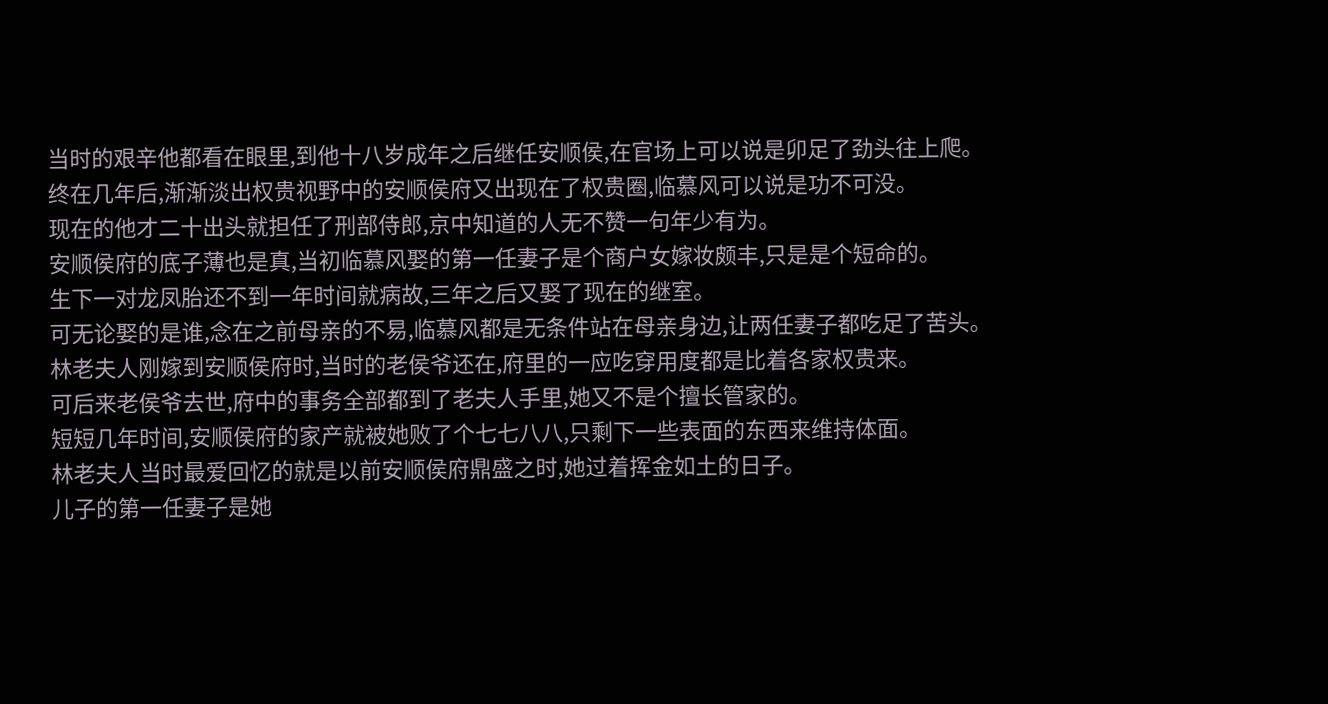当时的艰辛他都看在眼里,到他十八岁成年之后继任安顺侯,在官场上可以说是卯足了劲头往上爬。
终在几年后,渐渐淡出权贵视野中的安顺侯府又出现在了权贵圈,临慕风可以说是功不可没。
现在的他才二十出头就担任了刑部侍郎,京中知道的人无不赞一句年少有为。
安顺侯府的底子薄也是真,当初临慕风娶的第一任妻子是个商户女嫁妆颇丰,只是是个短命的。
生下一对龙凤胎还不到一年时间就病故,三年之后又娶了现在的继室。
可无论娶的是谁,念在之前母亲的不易,临慕风都是无条件站在母亲身边,让两任妻子都吃足了苦头。
林老夫人刚嫁到安顺侯府时,当时的老侯爷还在,府里的一应吃穿用度都是比着各家权贵来。
可后来老侯爷去世,府中的事务全部都到了老夫人手里,她又不是个擅长管家的。
短短几年时间,安顺侯府的家产就被她败了个七七八八,只剩下一些表面的东西来维持体面。
林老夫人当时最爱回忆的就是以前安顺侯府鼎盛之时,她过着挥金如土的日子。
儿子的第一任妻子是她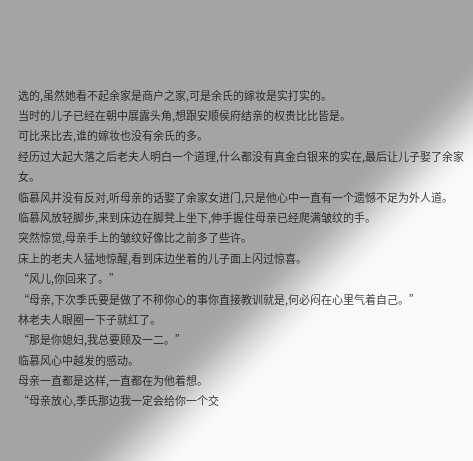选的,虽然她看不起余家是商户之家,可是余氏的嫁妆是实打实的。
当时的儿子已经在朝中展露头角,想跟安顺侯府结亲的权贵比比皆是。
可比来比去,谁的嫁妆也没有余氏的多。
经历过大起大落之后老夫人明白一个道理,什么都没有真金白银来的实在,最后让儿子娶了余家女。
临慕风并没有反对,听母亲的话娶了余家女进门,只是他心中一直有一个遗憾不足为外人道。
临慕风放轻脚步,来到床边在脚凳上坐下,伸手握住母亲已经爬满皱纹的手。
突然惊觉,母亲手上的皱纹好像比之前多了些许。
床上的老夫人猛地惊醒,看到床边坐着的儿子面上闪过惊喜。
“风儿,你回来了。”
“母亲,下次季氏要是做了不称你心的事你直接教训就是,何必闷在心里气着自己。”
林老夫人眼圈一下子就红了。
“那是你媳妇,我总要顾及一二。”
临慕风心中越发的感动。
母亲一直都是这样,一直都在为他着想。
“母亲放心,季氏那边我一定会给你一个交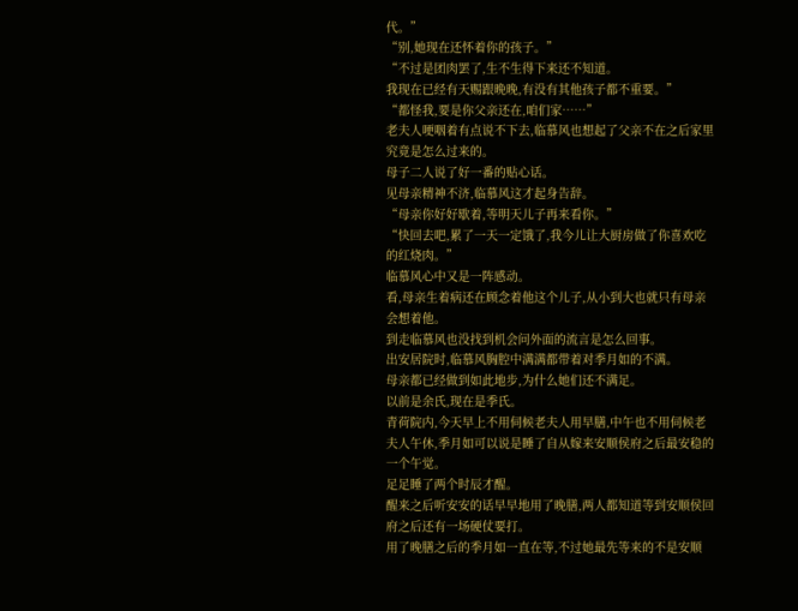代。”
“别,她现在还怀着你的孩子。”
“不过是团肉罢了,生不生得下来还不知道。
我现在已经有天赐跟晩晚,有没有其他孩子都不重要。”
“都怪我,要是你父亲还在,咱们家……”
老夫人哽咽着有点说不下去,临慕风也想起了父亲不在之后家里究竟是怎么过来的。
母子二人说了好一番的贴心话。
见母亲精神不济,临慕风这才起身告辞。
“母亲你好好歇着,等明天儿子再来看你。”
“快回去吧,累了一天一定饿了,我今儿让大厨房做了你喜欢吃的红烧肉。”
临慕风心中又是一阵感动。
看,母亲生着病还在顾念着他这个儿子,从小到大也就只有母亲会想着他。
到走临慕风也没找到机会问外面的流言是怎么回事。
出安居院时,临慕风胸腔中满满都带着对季月如的不满。
母亲都已经做到如此地步,为什么她们还不满足。
以前是余氏,现在是季氏。
青荷院内,今天早上不用伺候老夫人用早膳,中午也不用伺候老夫人午休,季月如可以说是睡了自从嫁来安顺侯府之后最安稳的一个午觉。
足足睡了两个时辰才醒。
醒来之后听安安的话早早地用了晚膳,两人都知道等到安顺侯回府之后还有一场硬仗要打。
用了晚膳之后的季月如一直在等,不过她最先等来的不是安顺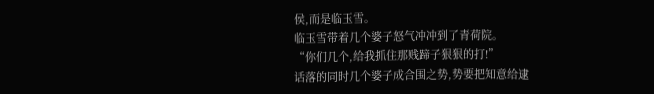侯,而是临玉雪。
临玉雪带着几个婆子怒气冲冲到了青荷院。
“你们几个,给我抓住那贱蹄子狠狠的打!”
话落的同时几个婆子成合围之势,势要把知意给逮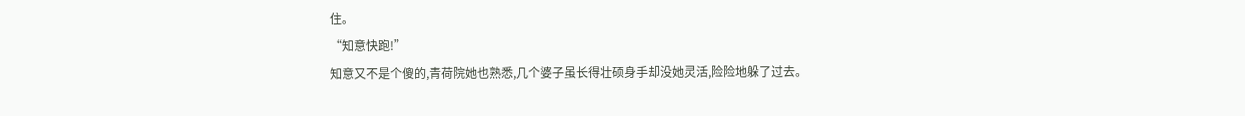住。
“知意快跑!”
知意又不是个傻的,青荷院她也熟悉,几个婆子虽长得壮硕身手却没她灵活,险险地躲了过去。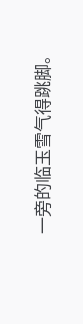一旁的临玉雪气得跳脚。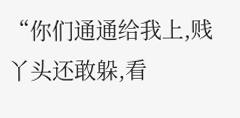“你们通通给我上,贱丫头还敢躲,看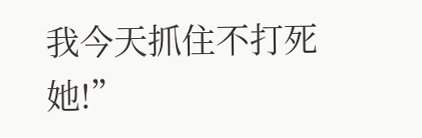我今天抓住不打死她!”